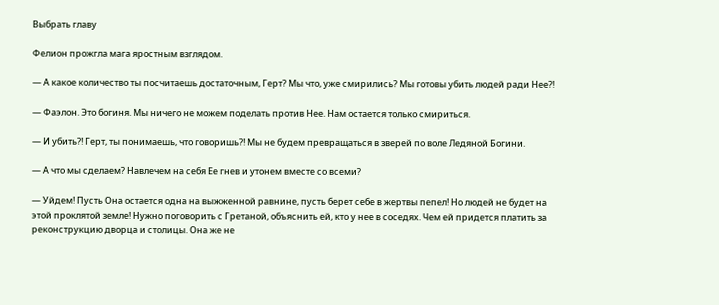Выбрать главу

Фелион прожгла мага яростным взглядом.

— А какое количество ты посчитаешь достаточным, Герт? Мы что, уже смирились? Мы готовы убить людей ради Нее?!

— Фаэлон. Это богиня. Мы ничего не можем поделать против Нее. Нам остается только смириться.

— И убить?! Герт, ты понимаешь, что говоришь?! Мы не будем превращаться в зверей по воле Ледяной Богини.

— А что мы сделаем? Навлечем на себя Ее гнев и утонем вместе со всеми?

— Уйдем! Пусть Она остается одна на выжженной равнине, пусть берет себе в жертвы пепел! Но людей не будет на этой проклятой земле! Нужно поговорить с Гретаной, объяснить ей, кто у нее в соседях. Чем ей придется платить за реконструкцию дворца и столицы. Она же не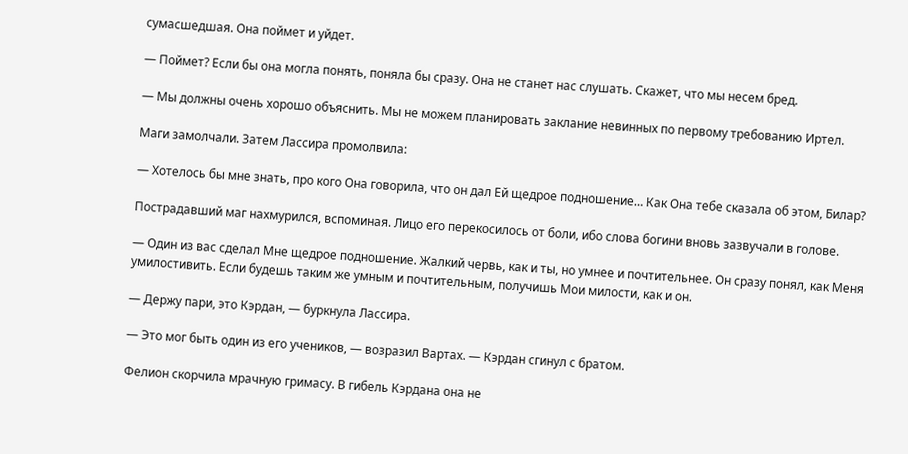сумасшедшая. Она поймет и уйдет.

— Поймет? Если бы она могла понять, поняла бы сразу. Она не станет нас слушать. Скажет, что мы несем бред.

— Мы должны очень хорошо объяснить. Мы не можем планировать заклание невинных по первому требованию Иртел.

Маги замолчали. Затем Лассира промолвила:

— Хотелось бы мне знать, про кого Она говорила, что он дал Ей щедрое подношение… Как Она тебе сказала об этом, Билар?

Пострадавший маг нахмурился, вспоминая. Лицо его перекосилось от боли, ибо слова богини вновь зазвучали в голове.

— Один из вас сделал Мне щедрое подношение. Жалкий червь, как и ты, но умнее и почтительнее. Он сразу понял, как Меня умилостивить. Если будешь таким же умным и почтительным, получишь Мои милости, как и он.

— Держу пари, это Кэрдан, — буркнула Лассира.

— Это мог быть один из его учеников, — возразил Вартах. — Кэрдан сгинул с братом.

Фелион скорчила мрачную гримасу. В гибель Кэрдана она не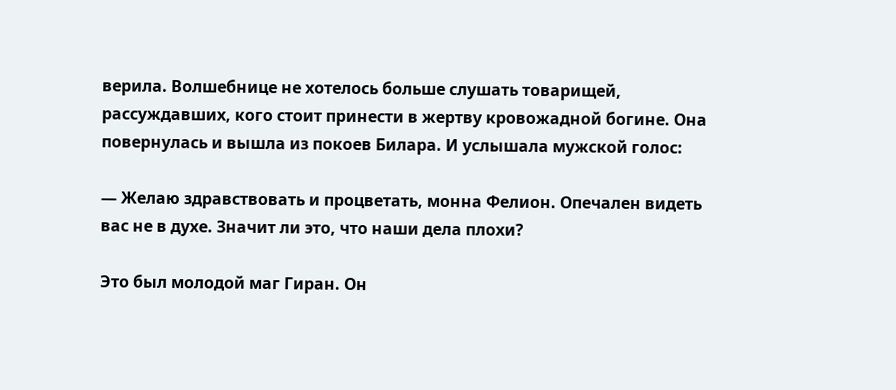верила. Волшебнице не хотелось больше слушать товарищей, рассуждавших, кого стоит принести в жертву кровожадной богине. Она повернулась и вышла из покоев Билара. И услышала мужской голос:

— Желаю здравствовать и процветать, монна Фелион. Опечален видеть вас не в духе. Значит ли это, что наши дела плохи?

Это был молодой маг Гиран. Он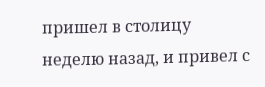пришел в столицу неделю назад, и привел с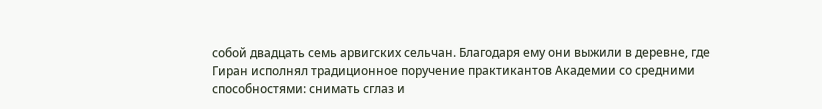собой двадцать семь арвигских сельчан. Благодаря ему они выжили в деревне, где Гиран исполнял традиционное поручение практикантов Академии со средними способностями: снимать сглаз и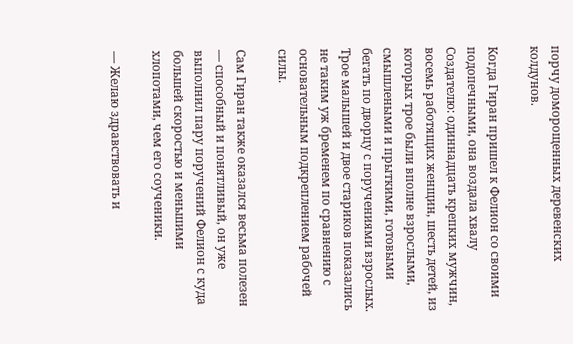порчу доморощенных деревенских колдунов.

Когда Гиран пришел к Фелион со своими подопечными, она воздала хвалу Создателю: одиннадцать крепких мужчин, восемь работящих женщин, шесть детей, из которых трое были вполне взрослыми, смышлеными и прыткими, готовыми бегать по дворцу с поручениями взрослых. Трое малышей и двое стариков показались не таким уж бременем по сравнению с основательным подкреплением рабочей силы.

Сам Гиран также оказался весьма полезен — способный и понятливый, он уже выполнил пару поручений Фелион с куда большей скоростью и меньшими хлопотами, чем его соученики.

— Желаю здравствовать и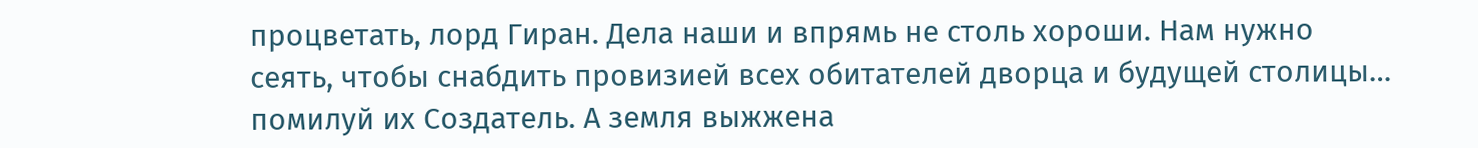процветать, лорд Гиран. Дела наши и впрямь не столь хороши. Нам нужно сеять, чтобы снабдить провизией всех обитателей дворца и будущей столицы… помилуй их Создатель. А земля выжжена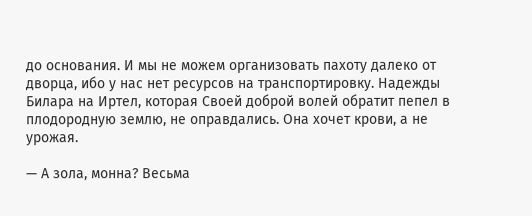до основания. И мы не можем организовать пахоту далеко от дворца, ибо у нас нет ресурсов на транспортировку. Надежды Билара на Иртел, которая Своей доброй волей обратит пепел в плодородную землю, не оправдались. Она хочет крови, а не урожая.

— А зола, монна? Весьма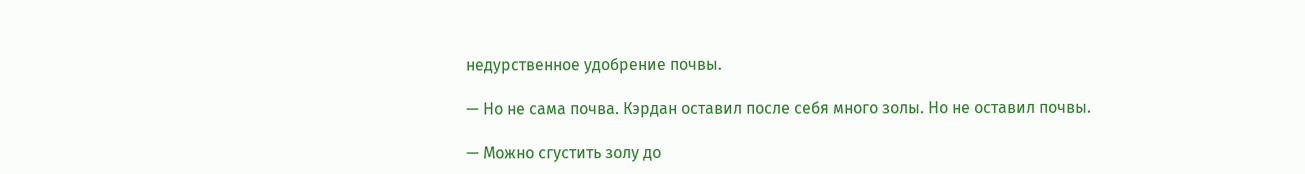недурственное удобрение почвы.

— Но не сама почва. Кэрдан оставил после себя много золы. Но не оставил почвы.

— Можно сгустить золу до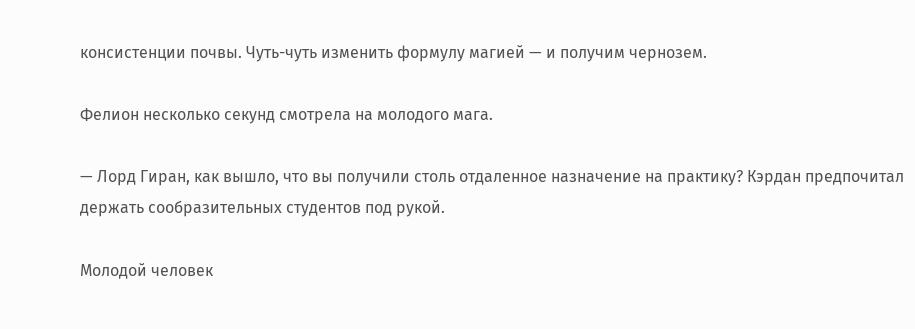консистенции почвы. Чуть-чуть изменить формулу магией — и получим чернозем.

Фелион несколько секунд смотрела на молодого мага.

— Лорд Гиран, как вышло, что вы получили столь отдаленное назначение на практику? Кэрдан предпочитал держать сообразительных студентов под рукой.

Молодой человек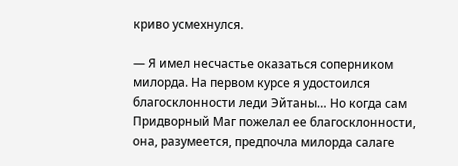криво усмехнулся.

— Я имел несчастье оказаться соперником милорда. На первом курсе я удостоился благосклонности леди Эйтаны… Но когда сам Придворный Маг пожелал ее благосклонности, она, разумеется, предпочла милорда салаге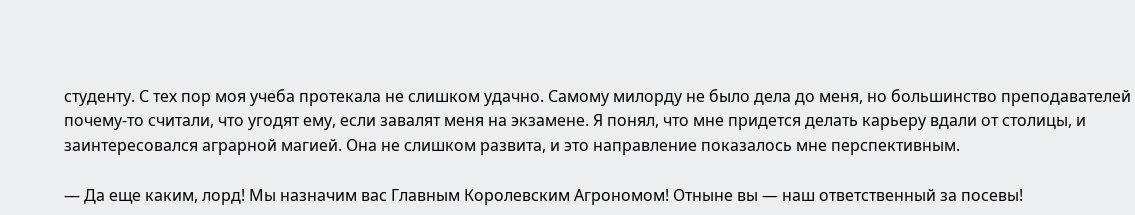студенту. С тех пор моя учеба протекала не слишком удачно. Самому милорду не было дела до меня, но большинство преподавателей почему-то считали, что угодят ему, если завалят меня на экзамене. Я понял, что мне придется делать карьеру вдали от столицы, и заинтересовался аграрной магией. Она не слишком развита, и это направление показалось мне перспективным.

— Да еще каким, лорд! Мы назначим вас Главным Королевским Агрономом! Отныне вы — наш ответственный за посевы!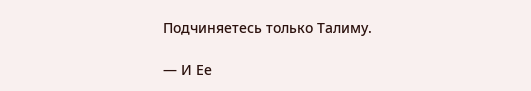Подчиняетесь только Талиму.

— И Ее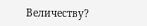Величеству?